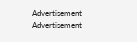Advertisement
Advertisement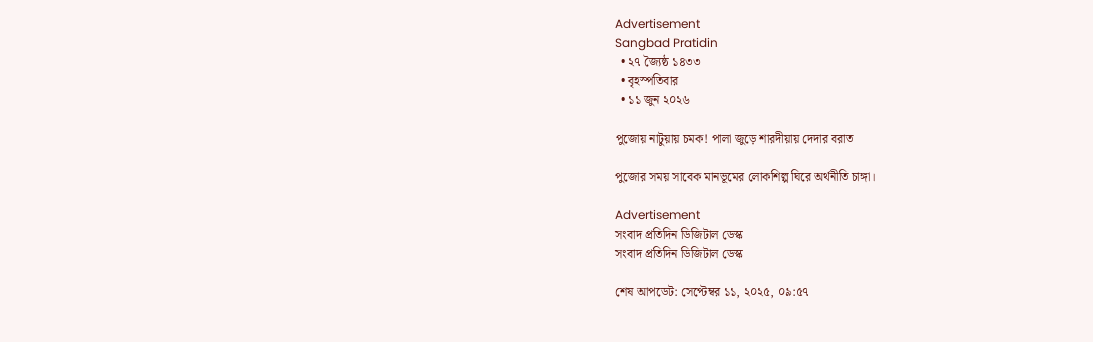Advertisement
Sangbad Pratidin
  • ২৭ জ্যৈষ্ঠ ১৪৩৩
  • বৃহস্পতিবার
  • ১১ জুন ২০২৬

পুজোয় নাটুয়ায় চমক! পালা জুড়ে শারদীয়ায় দেদার বরাত

পুজোর সময় সাবেক মানভূমের লোকশিল্প ঘিরে অর্থনীতি চাঙ্গা।

Advertisement
সংবাদ প্রতিদিন ডিজিটাল ডেস্ক
সংবাদ প্রতিদিন ডিজিটাল ডেস্ক

শেষ আপডেট: সেপ্টেম্বর ১১, ২০২৫, ০৯:৫৭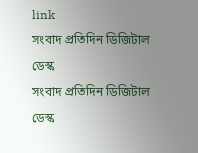link
সংবাদ প্রতিদিন ডিজিটাল ডেস্ক
সংবাদ প্রতিদিন ডিজিটাল ডেস্ক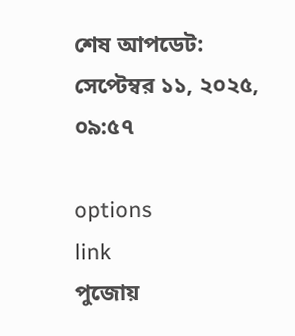শেষ আপডেট: সেপ্টেম্বর ১১, ২০২৫, ০৯:৫৭

options
link
পুজোয়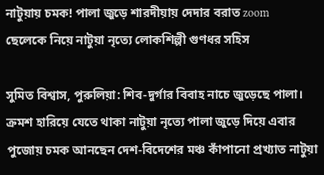নাটুয়ায় চমক! পালা জুড়ে শারদীয়ায় দেদার বরাত zoom
ছেলেকে নিয়ে নাটুয়া নৃত্যে লোকশিল্পী গুণধর সহিস

সুমিত বিশ্বাস, পুরুলিয়া: শিব-দুর্গার বিবাহ নাচে জুড়েছে পালা। ক্রমশ হারিয়ে যেতে থাকা নাটুয়া নৃত্যে পালা জুড়ে দিয়ে এবার পুজোয় চমক আনছেন দেশ-বিদেশের মঞ্চ কাঁপানো প্রখ্যাত নাটুয়া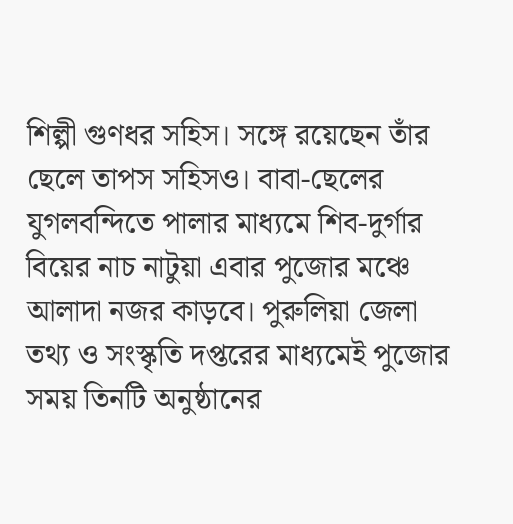শিল্পী গুণধর সহিস। সঙ্গে রয়েছেন তাঁর ছেলে তাপস সহিসও। বাবা-ছেলের যুগলবন্দিতে পালার মাধ্যমে শিব-দুর্গার বিয়ের নাচ নাটুয়া এবার পুজোর মঞ্চে আলাদা নজর কাড়বে। পুরুলিয়া জেলা তথ্য ও সংস্কৃতি দপ্তরের মাধ্যমেই পুজোর সময় তিনটি অনুষ্ঠানের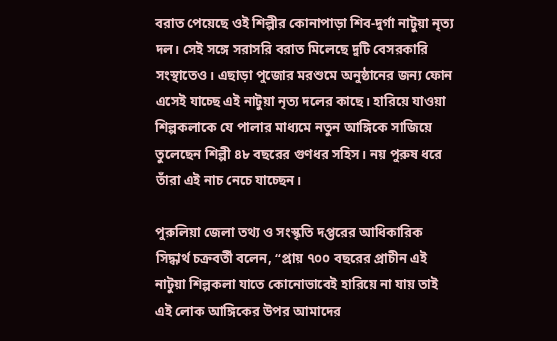বরাত পেয়েছে ওই শিল্পীর কোনাপাড়া শিব-দুর্গা নাটুয়া নৃত্য দল। সেই সঙ্গে সরাসরি বরাত মিলেছে দুটি বেসরকারি সংস্থাতেও। এছাড়া পুজোর মরশুমে অনুষ্ঠানের জন্য ফোন এসেই যাচ্ছে এই নাটুয়া নৃত্য দলের কাছে। হারিয়ে যাওয়া শিল্পকলাকে যে পালার মাধ্যমে নতুন আঙ্গিকে সাজিয়ে তুলেছেন শিল্পী ৪৮ বছরের গুণধর সহিস। নয় পুরুষ ধরে তাঁরা এই নাচ নেচে যাচ্ছেন।

পুরুলিয়া জেলা তথ্য ও সংস্কৃতি দপ্তরের আধিকারিক সিদ্ধার্থ চক্রবর্তী বলেন, “প্রায় ৭০০ বছরের প্রাচীন এই নাটুয়া শিল্পকলা যাতে কোনোভাবেই হারিয়ে না যায় তাই এই লোক আঙ্গিকের উপর আমাদের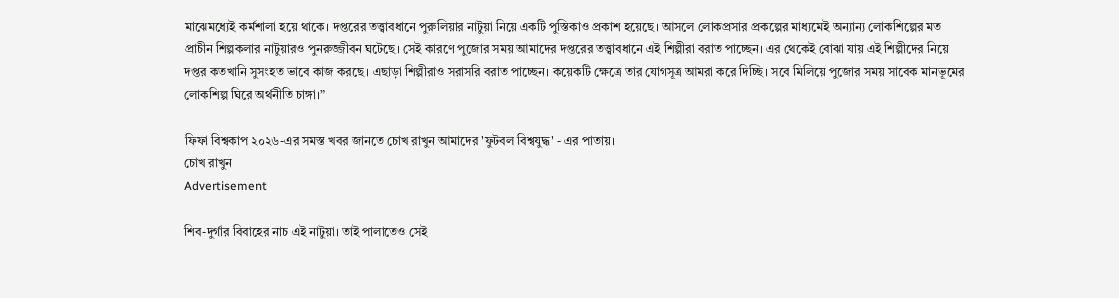মাঝেমধ্যেই কর্মশালা হয়ে থাকে। দপ্তরের তত্ত্বাবধানে পুরুলিয়ার নাটুয়া নিয়ে একটি পুস্তিকাও প্রকাশ হয়েছে। আসলে লোকপ্রসার প্রকল্পের মাধ্যমেই অন্যান্য লোকশিল্পের মত প্রাচীন শিল্পকলার নাটুয়ারও পুনরুজ্জীবন ঘটেছে। সেই কারণে পুজোর সময় আমাদের দপ্তরের তত্ত্বাবধানে এই শিল্পীরা বরাত পাচ্ছেন। এর থেকেই বোঝা যায় এই শিল্পীদের নিয়ে দপ্তর কতখানি সুসংহত ভাবে কাজ করছে। এছাড়া শিল্পীরাও সরাসরি বরাত পাচ্ছেন। কয়েকটি ক্ষেত্রে তার যোগসূত্র আমরা করে দিচ্ছি। সবে মিলিয়ে পুজোর সময় সাবেক মানভূমের লোকশিল্প ঘিরে অর্থনীতি চাঙ্গা।”

ফিফা বিশ্বকাপ ২০২৬-এর সমস্ত খবর জানতে চোখ রাখুন আমাদের 'ফুটবল বিশ্বযুদ্ধ' - এর পাতায়।
চোখ রাখুন
Advertisement

শিব-দুর্গার বিবাহের নাচ এই নাটুয়া। তাই পালাতেও সেই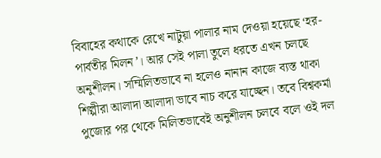বিবাহের কথাকে রেখে নাটুয়া পালার নাম দেওয়া হয়েছে ‘হর-পার্বতীর মিলন’। আর সেই পালা তুলে ধরতে এখন চলছে অনুশীলন। সম্মিলিতভাবে না হলেও নানান কাজে ব্যস্ত থাকা শিল্পীরা আলাদা আলাদা ভাবে নাচ করে যাচ্ছেন। তবে বিশ্বকর্মা পুজোর পর থেকে মিলিতভাবেই অনুশীলন চলবে বলে ওই দল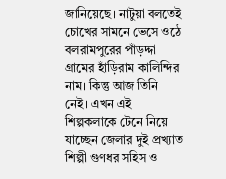জানিয়েছে। নাটুয়া বলতেই চোখের সামনে ভেসে ওঠে বলরামপুরের পাঁড়দ্দা গ্রামের হাঁড়িরাম কালিন্দির নাম। কিন্তু আজ তিনি নেই। এখন এই শিল্পকলাকে টেনে নিয়ে যাচ্ছেন জেলার দুই প্রখ্যাত শিল্পী গুণধর সহিস ও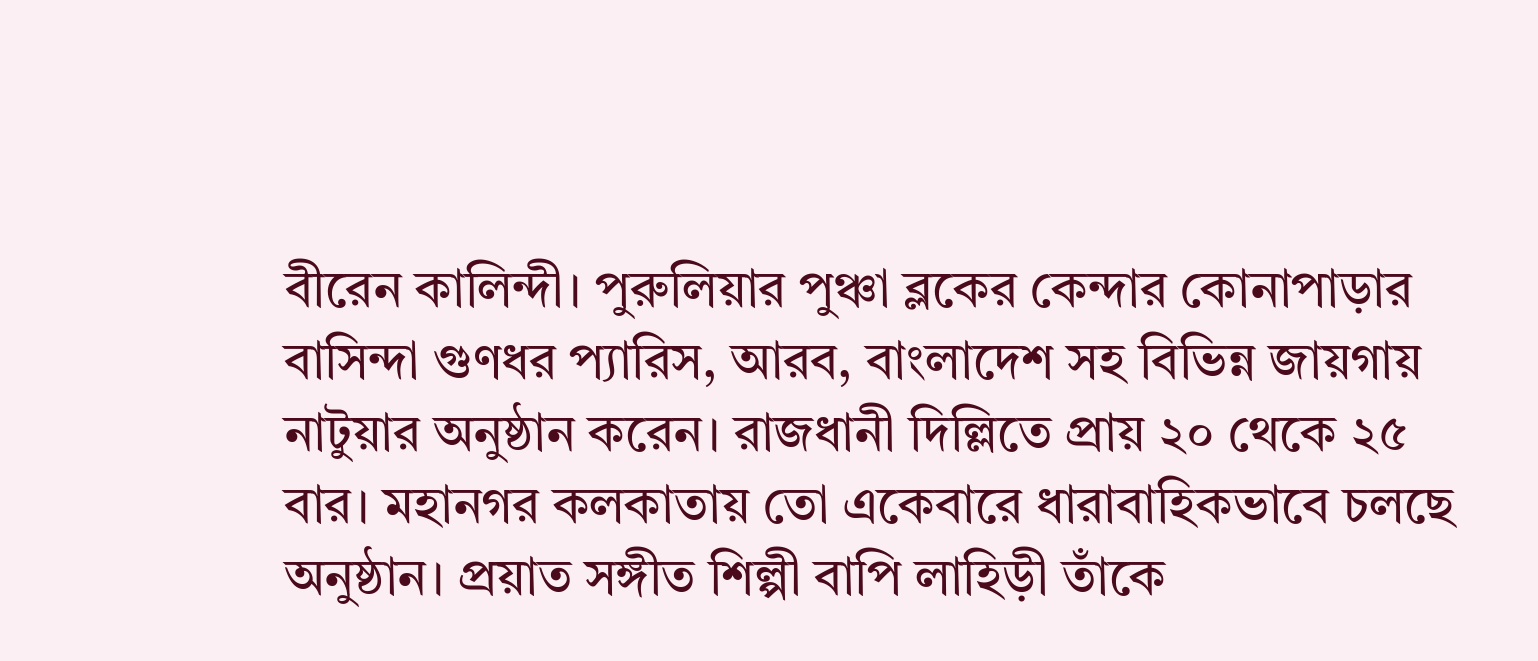বীরেন কালিন্দী। পুরুলিয়ার পুঞ্চা ব্লকের কেন্দার কোনাপাড়ার বাসিন্দা গুণধর প্যারিস, আরব, বাংলাদেশ সহ বিভিন্ন জায়গায় নাটুয়ার অনুষ্ঠান করেন। রাজধানী দিল্লিতে প্রায় ২০ থেকে ২৫ বার। মহানগর কলকাতায় তো একেবারে ধারাবাহিকভাবে চলছে অনুষ্ঠান। প্রয়াত সঙ্গীত শিল্পী বাপি লাহিড়ী তাঁকে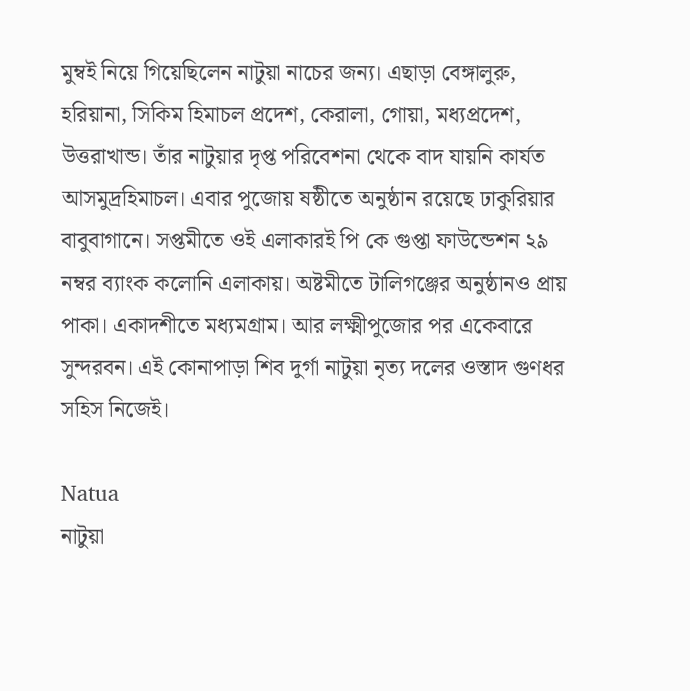মুম্বই নিয়ে গিয়েছিলেন নাটুয়া নাচের জন্য। এছাড়া বেঙ্গালুরু, হরিয়ানা, সিকিম হিমাচল প্রদেশ, কেরালা, গোয়া, মধ্যপ্রদেশ, উত্তরাখান্ড। তাঁর নাটুয়ার দৃপ্ত পরিবেশনা থেকে বাদ যায়নি কার্যত আসমুদ্রহিমাচল। এবার পুজোয় ষষ্ঠীতে অনুষ্ঠান রয়েছে ঢাকুরিয়ার বাবুবাগানে। সপ্তমীতে ওই এলাকারই পি কে গুপ্তা ফাউন্ডেশন ২৯ নম্বর ব্যাংক কলোনি এলাকায়। অষ্টমীতে টালিগঞ্জের অনুষ্ঠানও প্রায় পাকা। একাদশীতে মধ্যমগ্রাম। আর লক্ষ্মীপুজোর পর একেবারে সুন্দরবন। এই কোনাপাড়া শিব দুর্গা নাটুয়া নৃত্য দলের ওস্তাদ গুণধর সহিস নিজেই।

Natua
নাটুয়া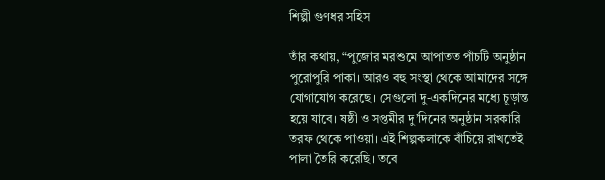শিল্পী গুণধর সহিস

তাঁর কথায়, “পুজোর মরশুমে আপাতত পাঁচটি অনুষ্ঠান পুরোপুরি পাকা। আরও বহু সংস্থা থেকে আমাদের সঙ্গে যোগাযোগ করেছে। সেগুলো দু-একদিনের মধ্যে চূড়ান্ত হয়ে যাবে। ষষ্ঠী ও সপ্তমীর দু’দিনের অনুষ্ঠান সরকারি তরফ থেকে পাওয়া। এই শিল্পকলাকে বাঁচিয়ে রাখতেই পালা তৈরি করেছি। তবে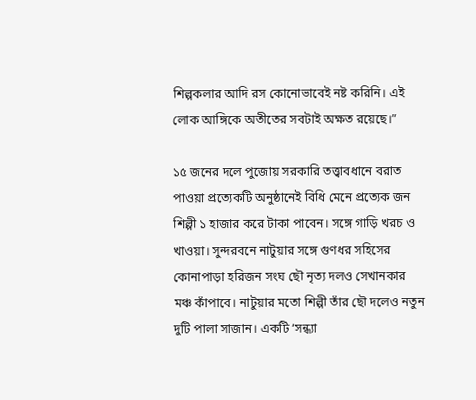শিল্পকলার আদি রস কোনোভাবেই নষ্ট করিনি। এই লোক আঙ্গিকে অতীতের সবটাই অক্ষত রয়েছে।”

১৫ জনের দলে পুজোয় সরকারি তত্ত্বাবধানে বরাত পাওয়া প্রত্যেকটি অনুষ্ঠানেই বিধি মেনে প্রত্যেক জন শিল্পী ১ হাজার করে টাকা পাবেন। সঙ্গে গাড়ি খরচ ও খাওয়া। সুন্দরবনে নাটুয়ার সঙ্গে গুণধর সহিসের কোনাপাড়া হরিজন সংঘ ছৌ নৃত্য দলও সেখানকার মঞ্চ কাঁপাবে। নাটুয়ার মতো শিল্পী তাঁর ছৌ দলেও নতুন দুটি পালা সাজান। একটি ‘সন্ধ্যা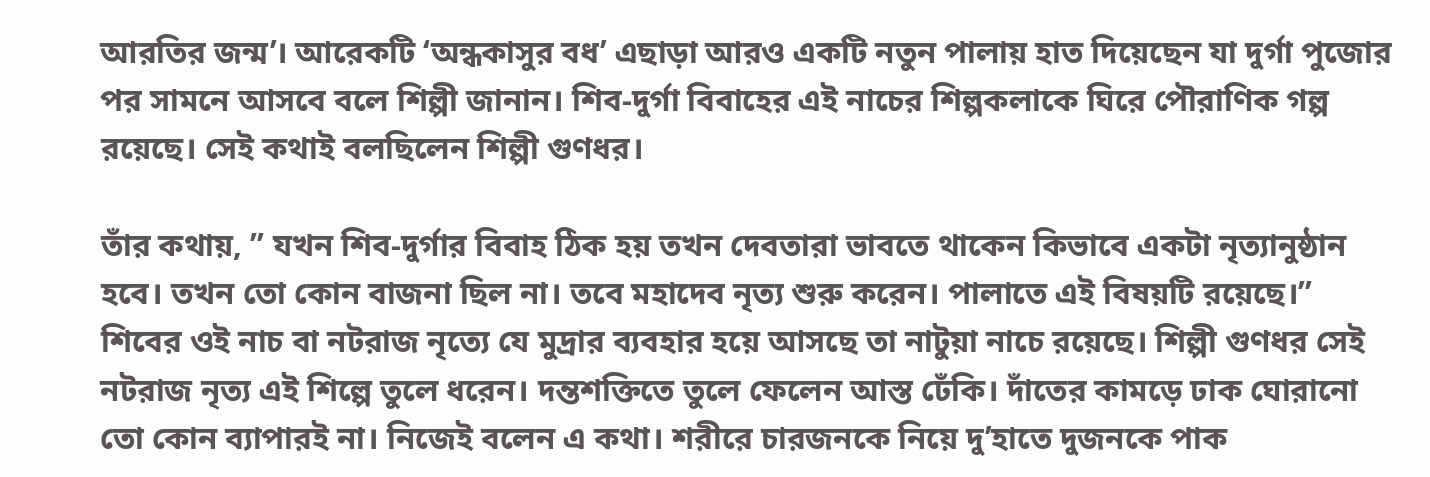আরতির জন্ম’। আরেকটি ‘অন্ধকাসুর বধ’ এছাড়া আরও একটি নতুন পালায় হাত দিয়েছেন যা দুর্গা পুজোর পর সামনে আসবে বলে শিল্পী জানান। শিব-দুর্গা বিবাহের এই নাচের শিল্পকলাকে ঘিরে পৌরাণিক গল্প রয়েছে। সেই কথাই বলছিলেন শিল্পী গুণধর।

তাঁর কথায়, ” যখন শিব-দুর্গার বিবাহ ঠিক হয় তখন দেবতারা ভাবতে থাকেন কিভাবে একটা নৃত্যানুষ্ঠান হবে। তখন তো কোন বাজনা ছিল না। তবে মহাদেব নৃত্য শুরু করেন। পালাতে এই বিষয়টি রয়েছে।” শিবের ওই নাচ বা নটরাজ নৃত্যে যে মুদ্রার ব্যবহার হয়ে আসছে তা নাটুয়া নাচে রয়েছে। শিল্পী গুণধর সেই নটরাজ নৃত্য এই শিল্পে তুলে ধরেন। দন্তশক্তিতে তুলে ফেলেন আস্ত ঢেঁকি। দাঁতের কামড়ে ঢাক ঘোরানো তো কোন ব্যাপারই না। নিজেই বলেন এ কথা। শরীরে চারজনকে নিয়ে দু’হাতে দুজনকে পাক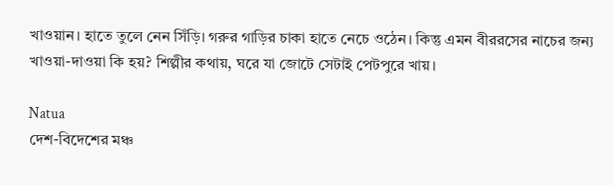খাওয়ান। হাতে তুলে নেন সিঁড়ি। গরুর গাড়ির চাকা হাতে নেচে ওঠেন। কিন্তু এমন বীররসের নাচের জন্য খাওয়া-দাওয়া কি হয়? শিল্পীর কথায়, ঘরে যা জোটে সেটাই পেটপুরে খায়।

Natua
দেশ-বিদেশের মঞ্চ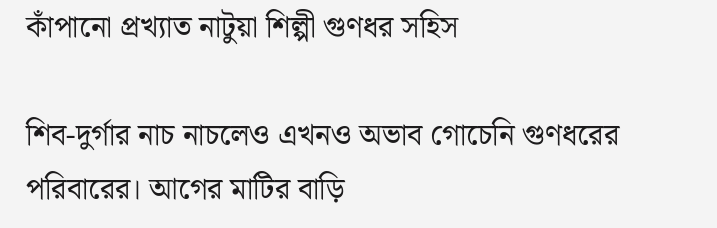কাঁপানো প্রখ্যাত নাটুয়া শিল্পী গুণধর সহিস

শিব-দুর্গার নাচ নাচলেও এখনও অভাব গোচেনি গুণধরের পরিবারের। আগের মাটির বাড়ি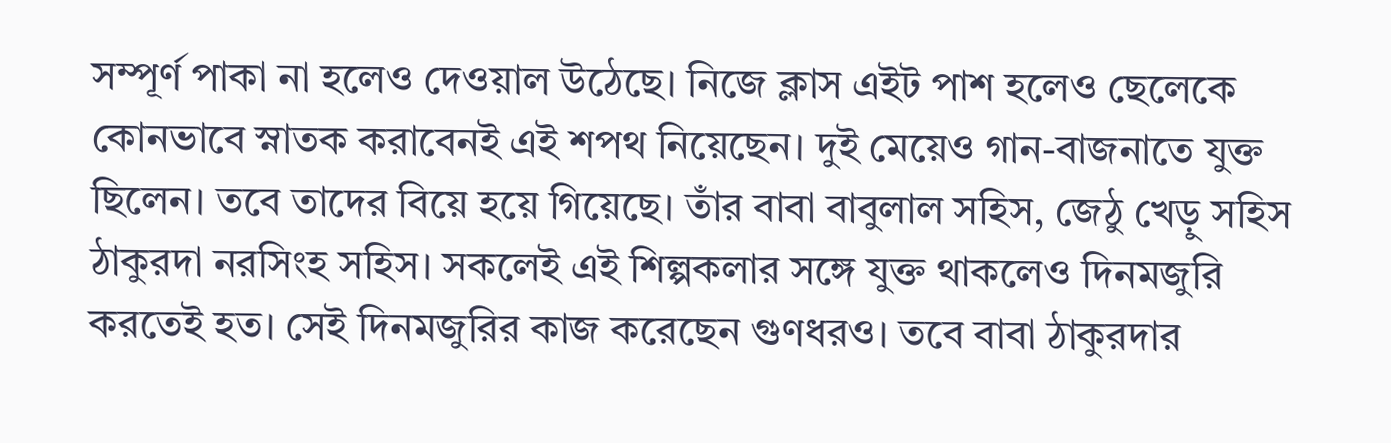সম্পূর্ণ পাকা না হলেও দেওয়াল উঠেছে। নিজে ক্লাস এইট পাশ হলেও ছেলেকে কোনভাবে স্নাতক করাবেনই এই শপথ নিয়েছেন। দুই মেয়েও গান-বাজনাতে যুক্ত ছিলেন। তবে তাদের বিয়ে হয়ে গিয়েছে। তাঁর বাবা বাবুলাল সহিস, জেঠু খেড়ু সহিস ঠাকুরদা নরসিংহ সহিস। সকলেই এই শিল্পকলার সঙ্গে যুক্ত থাকলেও দিনমজুরি করতেই হত। সেই দিনমজুরির কাজ করেছেন গুণধরও। তবে বাবা ঠাকুরদার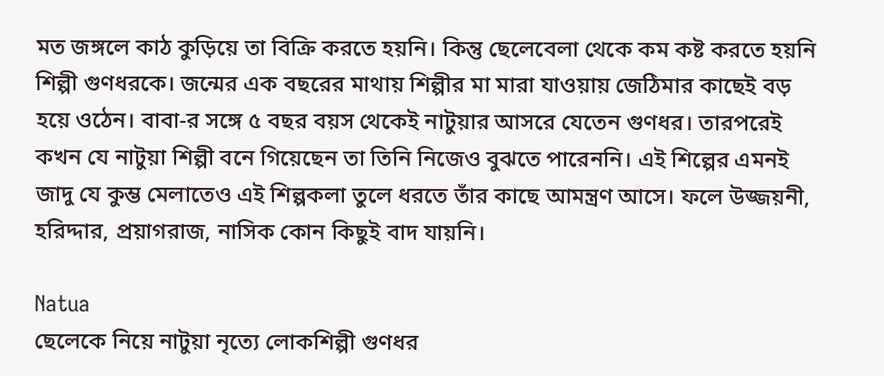মত জঙ্গলে কাঠ কুড়িয়ে তা বিক্রি করতে হয়নি। কিন্তু ছেলেবেলা থেকে কম কষ্ট করতে হয়নি শিল্পী গুণধরকে। জন্মের এক বছরের মাথায় শিল্পীর মা মারা যাওয়ায় জেঠিমার কাছেই বড় হয়ে ওঠেন। বাবা-র সঙ্গে ৫ বছর বয়স থেকেই নাটুয়ার আসরে যেতেন গুণধর। তারপরেই কখন যে নাটুয়া শিল্পী বনে গিয়েছেন তা তিনি নিজেও বুঝতে পারেননি। এই শিল্পের এমনই জাদু যে কুম্ভ মেলাতেও এই শিল্পকলা তুলে ধরতে তাঁর কাছে আমন্ত্রণ আসে। ফলে উজ্জয়নী, হরিদ্দার, প্রয়াগরাজ, নাসিক কোন কিছুই বাদ যায়নি।

Natua
ছেলেকে নিয়ে নাটুয়া নৃত্যে লোকশিল্পী গুণধর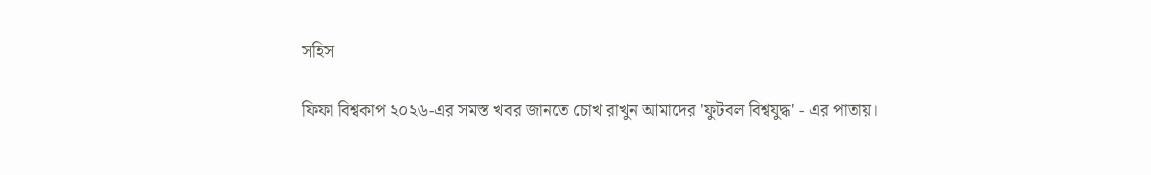সহিস

ফিফা বিশ্বকাপ ২০২৬-এর সমস্ত খবর জানতে চোখ রাখুন আমাদের 'ফুটবল বিশ্বযুদ্ধ' - এর পাতায়।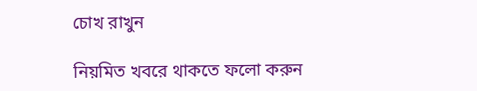চোখ রাখুন

নিয়মিত খবরে থাকতে ফলো করুন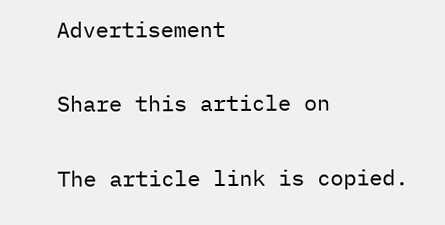Advertisement

Share this article on

The article link is copied.